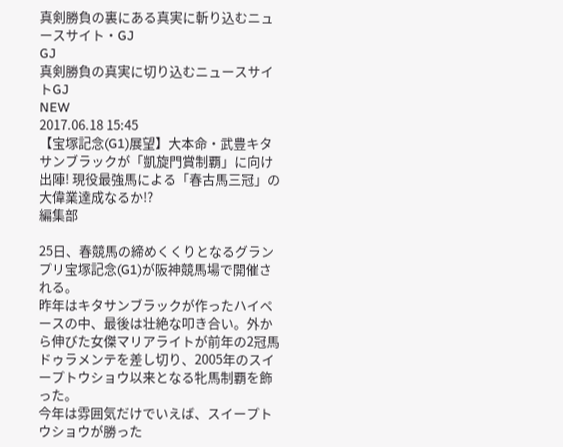真剣勝負の裏にある真実に斬り込むニュースサイト・GJ
GJ
真剣勝負の真実に切り込むニュースサイトGJ
NEW
2017.06.18 15:45
【宝塚記念(G1)展望】大本命・武豊キタサンブラックが「凱旋門賞制覇」に向け出陣! 現役最強馬による「春古馬三冠」の大偉業達成なるか!?
編集部

25日、春競馬の締めくくりとなるグランプリ宝塚記念(G1)が阪神競馬場で開催される。
昨年はキタサンブラックが作ったハイペースの中、最後は壮絶な叩き合い。外から伸びた女傑マリアライトが前年の2冠馬ドゥラメンテを差し切り、2005年のスイープトウショウ以来となる牝馬制覇を飾った。
今年は雰囲気だけでいえば、スイープトウショウが勝った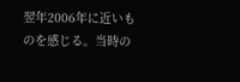翌年2006年に近いものを感じる。当時の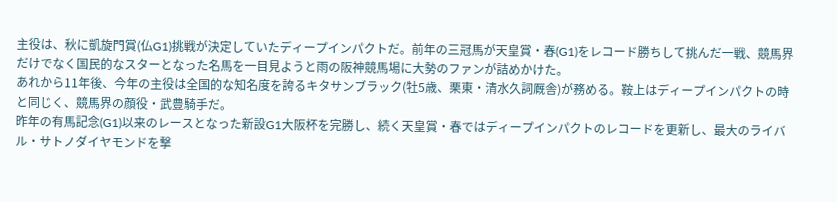主役は、秋に凱旋門賞(仏G1)挑戦が決定していたディープインパクトだ。前年の三冠馬が天皇賞・春(G1)をレコード勝ちして挑んだ一戦、競馬界だけでなく国民的なスターとなった名馬を一目見ようと雨の阪神競馬場に大勢のファンが詰めかけた。
あれから11年後、今年の主役は全国的な知名度を誇るキタサンブラック(牡5歳、栗東・清水久詞厩舎)が務める。鞍上はディープインパクトの時と同じく、競馬界の顔役・武豊騎手だ。
昨年の有馬記念(G1)以来のレースとなった新設G1大阪杯を完勝し、続く天皇賞・春ではディープインパクトのレコードを更新し、最大のライバル・サトノダイヤモンドを撃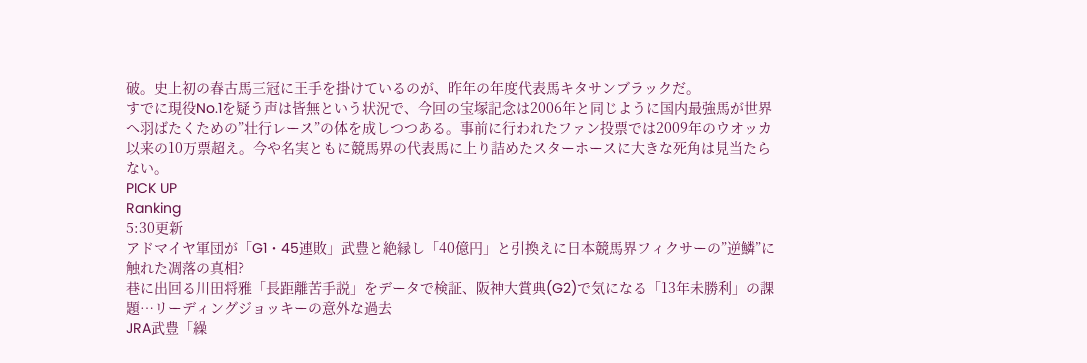破。史上初の春古馬三冠に王手を掛けているのが、昨年の年度代表馬キタサンブラックだ。
すでに現役No.1を疑う声は皆無という状況で、今回の宝塚記念は2006年と同じように国内最強馬が世界へ羽ばたくための”壮行レース”の体を成しつつある。事前に行われたファン投票では2009年のウオッカ以来の10万票超え。今や名実ともに競馬界の代表馬に上り詰めたスターホースに大きな死角は見当たらない。
PICK UP
Ranking
5:30更新
アドマイヤ軍団が「G1・45連敗」武豊と絶縁し「40億円」と引換えに日本競馬界フィクサーの”逆鱗”に触れた凋落の真相?
巷に出回る川田将雅「長距離苦手説」をデータで検証、阪神大賞典(G2)で気になる「13年未勝利」の課題…リーディングジョッキーの意外な過去
JRA武豊「繰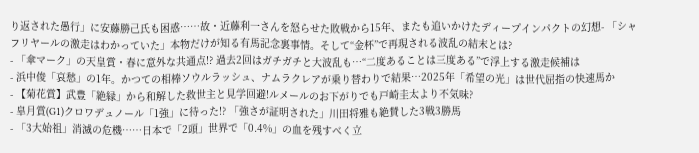り返された愚行」に安藤勝己氏も困惑……故・近藤利一さんを怒らせた敗戦から15年、またも追いかけたディープインパクトの幻想- 「シャフリヤールの激走はわかっていた」本物だけが知る有馬記念裏事情。そして“金杯”で再現される波乱の結末とは?
- 「傘マーク」の天皇賞・春に意外な共通点!? 過去2回はガチガチと大波乱も…“二度あることは三度ある”で浮上する激走候補は
- 浜中俊「哀愁」の1年。かつての相棒ソウルラッシュ、ナムラクレアが乗り替わりで結果…2025年「希望の光」は世代屈指の快速馬か
- 【菊花賞】武豊「絶縁」から和解した救世主と見学回避!ルメールのお下がりでも戸崎圭太より不気味?
- 皐月賞(G1)クロワデュノール「1強」に待った!? 「強さが証明された」川田将雅も絶賛した3戦3勝馬
- 「3大始祖」消滅の危機……日本で「2頭」世界で「0.4%」の血を残すべく立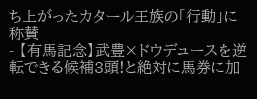ち上がったカタール王族の「行動」に称賛
- 【有馬記念】武豊×ドウデュースを逆転できる候補3頭!と絶対に馬券に加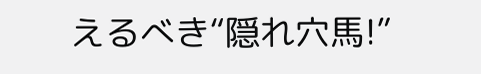えるべき“隠れ穴馬!”